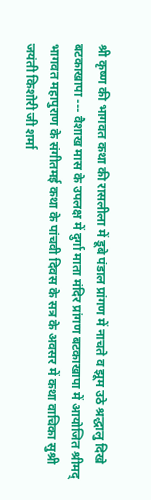श्री कृष्ण की भागवत कथा की रासलीला में डूबे पंडाल प्रांगण में नाचते व झूम उठे श्रद्धालु दिखे
बटकाखापा --- वैशाख मास के उपलक्ष में दुर्गा माता मंदिर प्रांगण बटकाखापा में आयोजित श्रीमद् भागवत महापुराण के संगीतमई कथा के पांचवी दिवस के सत्र के अवसर में कथा वाचिका सुश्री जयंती किशोरी जी शर्मा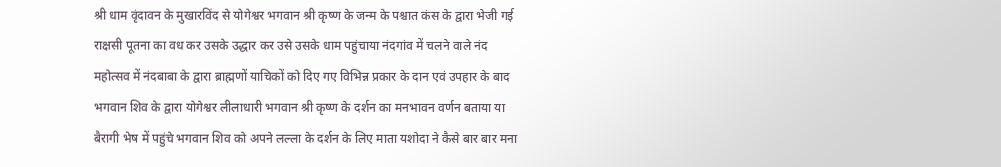श्री धाम वृंदावन के मुखारविंद से योगेश्वर भगवान श्री कृष्ण के जन्म के पश्चात कंस के द्वारा भेजी गई राक्षसी पूतना का वध कर उसके उद्धार कर उसे उसके धाम पहुंचाया नंदगांव में चलने वाले नंद महोत्सव में नंदबाबा के द्वारा ब्राह्मणों याचिकों को दिए गए विभिन्न प्रकार के दान एवं उपहार के बाद भगवान शिव के द्वारा योगेश्वर लीलाधारी भगवान श्री कृष्ण के दर्शन का मनभावन वर्णन बताया या बैरागी भेष में पहुंचे भगवान शिव को अपने लल्ला के दर्शन के लिए माता यशोदा ने कैसे बार बार मना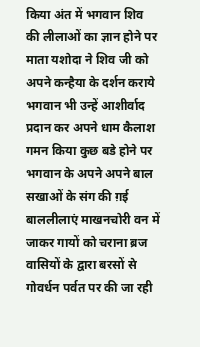किया अंत में भगवान शिव की लीलाओं का ज्ञान होने पर माता यशोदा ने शिव जी को अपने कन्हैया के दर्शन कराये भगवान भी उन्हें आशीर्वाद प्रदान कर अपने धाम कैलाश गमन किया कुछ बडे होने पर भगवान के अपने अपने बाल सखाओं के संग की ग़ई बाललीलाएं माखनचोरी वन में जाकर गायों को चराना ब्रज वासियों के द्वारा बरसों से गोवर्धन पर्वत पर की जा रही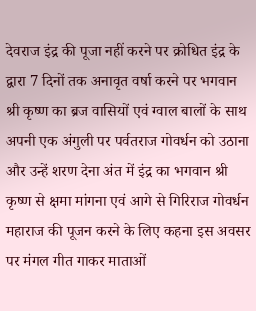देवराज इंद्र की पूजा नहीं करने पर क्रोधित इंद्र के द्वारा 7 दिनों तक अनावृत वर्षा करने पर भगवान श्री कृष्ण का ब्रज वासियों एवं ग्वाल बालों के साथ अपनी एक अंगुली पर पर्वतराज गोवर्धन को उठाना और उन्हें शरण देना अंत में इंद्र का भगवान श्री कृष्ण से क्षमा मांगना एवं आगे से गिरिराज गोवर्धन महाराज की पूजन करने के लिए कहना इस अवसर पर मंगल गीत गाकर माताओं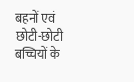बहनों एवं छोटी-छोटी बच्चियों के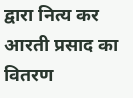द्वारा नित्य कर आरती प्रसाद का वितरण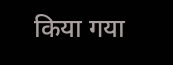किया गया